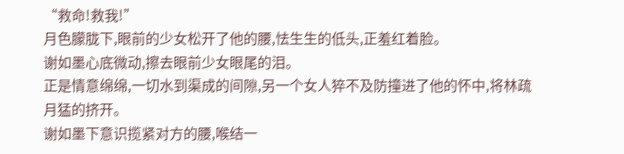“救命!救我!”
月色朦胧下,眼前的少女松开了他的腰,怯生生的低头,正羞红着脸。
谢如墨心底微动,擦去眼前少女眼尾的泪。
正是情意绵绵,一切水到渠成的间隙,另一个女人猝不及防撞进了他的怀中,将林疏月猛的挤开。
谢如墨下意识揽紧对方的腰,喉结一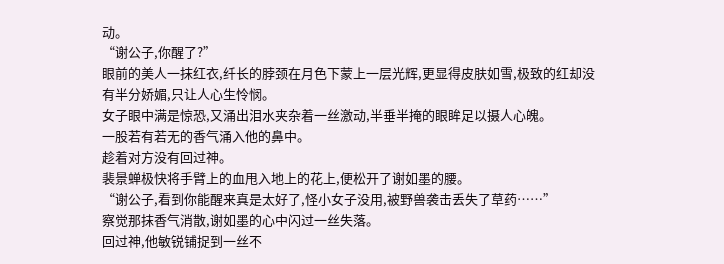动。
“谢公子,你醒了?”
眼前的美人一抹红衣,纤长的脖颈在月色下蒙上一层光辉,更显得皮肤如雪,极致的红却没有半分娇媚,只让人心生怜悯。
女子眼中满是惊恐,又涌出泪水夹杂着一丝激动,半垂半掩的眼眸足以摄人心魄。
一股若有若无的香气涌入他的鼻中。
趁着对方没有回过神。
裴景蝉极快将手臂上的血甩入地上的花上,便松开了谢如墨的腰。
“谢公子,看到你能醒来真是太好了,怪小女子没用,被野兽袭击丢失了草药……”
察觉那抹香气消散,谢如墨的心中闪过一丝失落。
回过神,他敏锐铺捉到一丝不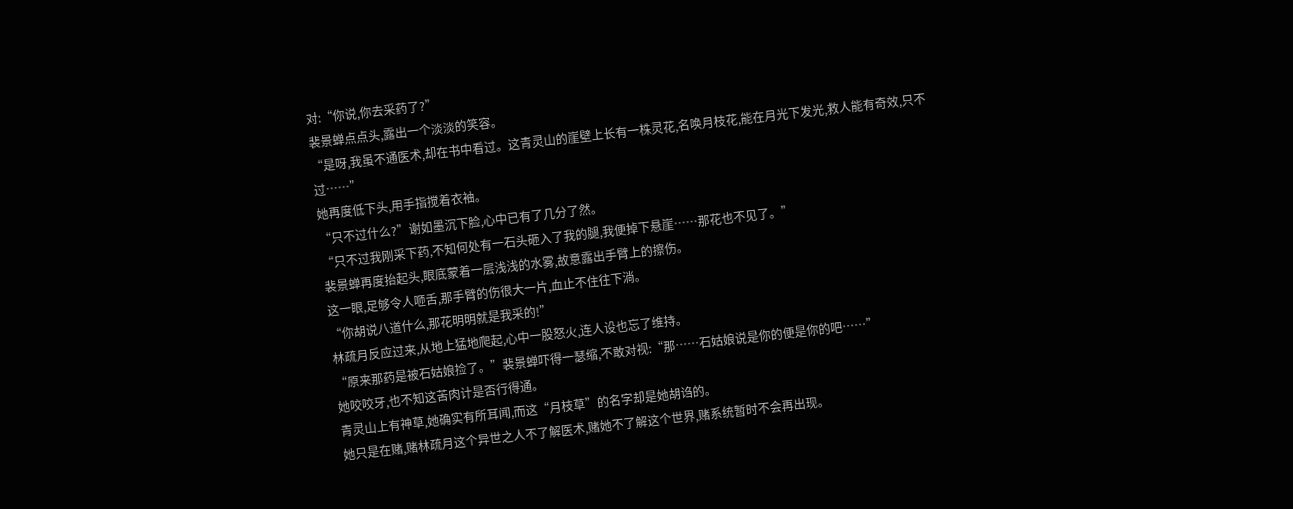对:“你说,你去采药了?”
裴景蝉点点头,露出一个淡淡的笑容。
“是呀,我虽不通医术,却在书中看过。这青灵山的崖壁上长有一株灵花,名唤月枝花,能在月光下发光,救人能有奇效,只不过……”
她再度低下头,用手指搅着衣袖。
“只不过什么?”谢如墨沉下脸,心中已有了几分了然。
“只不过我刚采下药,不知何处有一石头砸入了我的腿,我便掉下悬崖……那花也不见了。”
裴景蝉再度抬起头,眼底蒙着一层浅浅的水雾,故意露出手臂上的擦伤。
这一眼,足够令人咂舌,那手臂的伤很大一片,血止不住往下淌。
“你胡说八道什么,那花明明就是我采的!”
林疏月反应过来,从地上猛地爬起,心中一股怒火,连人设也忘了维持。
“原来那药是被石姑娘捡了。”裴景蝉吓得一瑟缩,不敢对视:“那……石姑娘说是你的便是你的吧……”
她咬咬牙,也不知这苦肉计是否行得通。
青灵山上有神草,她确实有所耳闻,而这“月枝草”的名字却是她胡诌的。
她只是在赌,赌林疏月这个异世之人不了解医术,赌她不了解这个世界,赌系统暂时不会再出现。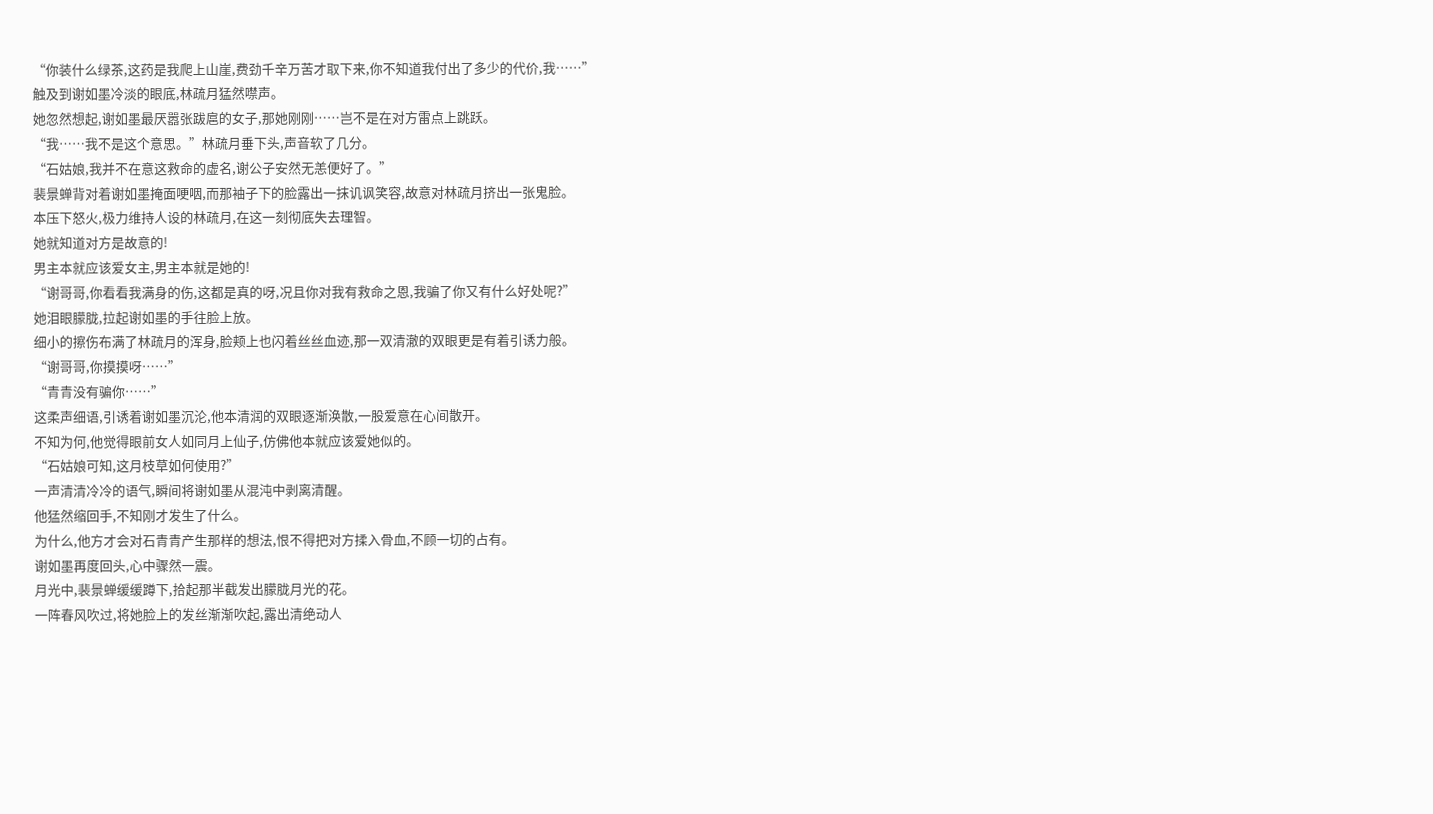“你装什么绿茶,这药是我爬上山崖,费劲千辛万苦才取下来,你不知道我付出了多少的代价,我……”
触及到谢如墨冷淡的眼底,林疏月猛然噤声。
她忽然想起,谢如墨最厌嚣张跋扈的女子,那她刚刚……岂不是在对方雷点上跳跃。
“我……我不是这个意思。”林疏月垂下头,声音软了几分。
“石姑娘,我并不在意这救命的虚名,谢公子安然无恙便好了。”
裴景蝉背对着谢如墨掩面哽咽,而那袖子下的脸露出一抹讥讽笑容,故意对林疏月挤出一张鬼脸。
本压下怒火,极力维持人设的林疏月,在这一刻彻底失去理智。
她就知道对方是故意的!
男主本就应该爱女主,男主本就是她的!
“谢哥哥,你看看我满身的伤,这都是真的呀,况且你对我有救命之恩,我骗了你又有什么好处呢?”
她泪眼朦胧,拉起谢如墨的手往脸上放。
细小的擦伤布满了林疏月的浑身,脸颊上也闪着丝丝血迹,那一双清澈的双眼更是有着引诱力般。
“谢哥哥,你摸摸呀……”
“青青没有骗你……”
这柔声细语,引诱着谢如墨沉沦,他本清润的双眼逐渐涣散,一股爱意在心间散开。
不知为何,他觉得眼前女人如同月上仙子,仿佛他本就应该爱她似的。
“石姑娘可知,这月枝草如何使用?”
一声清清冷冷的语气,瞬间将谢如墨从混沌中剥离清醒。
他猛然缩回手,不知刚才发生了什么。
为什么,他方才会对石青青产生那样的想法,恨不得把对方揉入骨血,不顾一切的占有。
谢如墨再度回头,心中骤然一震。
月光中,裴景蝉缓缓蹲下,拾起那半截发出朦胧月光的花。
一阵春风吹过,将她脸上的发丝渐渐吹起,露出清绝动人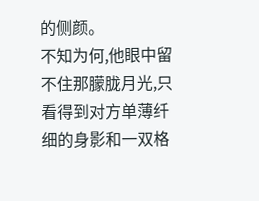的侧颜。
不知为何,他眼中留不住那朦胧月光,只看得到对方单薄纤细的身影和一双格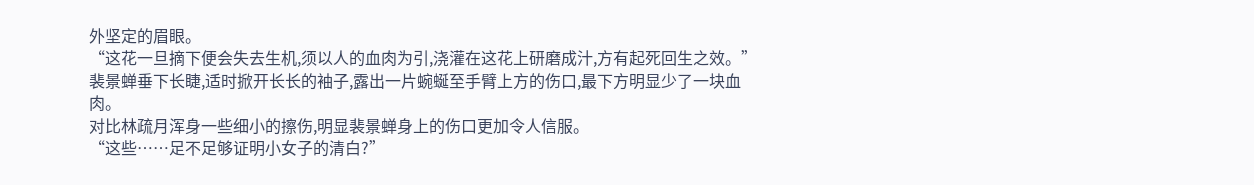外坚定的眉眼。
“这花一旦摘下便会失去生机,须以人的血肉为引,浇灌在这花上研磨成汁,方有起死回生之效。”
裴景蝉垂下长睫,适时掀开长长的袖子,露出一片蜿蜒至手臂上方的伤口,最下方明显少了一块血肉。
对比林疏月浑身一些细小的擦伤,明显裴景蝉身上的伤口更加令人信服。
“这些……足不足够证明小女子的清白?”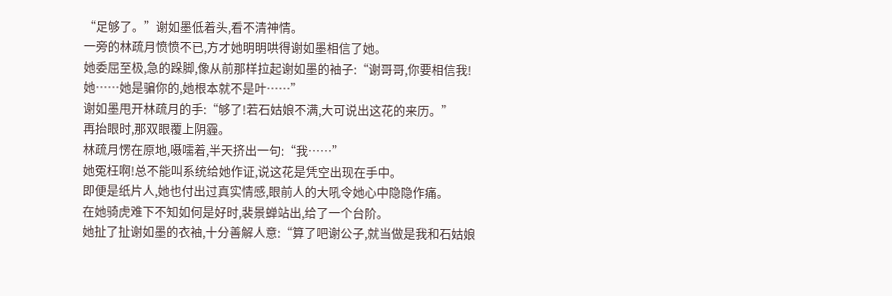“足够了。”谢如墨低着头,看不清神情。
一旁的林疏月愤愤不已,方才她明明哄得谢如墨相信了她。
她委屈至极,急的跺脚,像从前那样拉起谢如墨的袖子:“谢哥哥,你要相信我!她……她是骗你的,她根本就不是叶……”
谢如墨甩开林疏月的手:“够了!若石姑娘不满,大可说出这花的来历。”
再抬眼时,那双眼覆上阴霾。
林疏月愣在原地,嗫嚅着,半天挤出一句:“我……”
她冤枉啊!总不能叫系统给她作证,说这花是凭空出现在手中。
即便是纸片人,她也付出过真实情感,眼前人的大吼令她心中隐隐作痛。
在她骑虎难下不知如何是好时,裴景蝉站出,给了一个台阶。
她扯了扯谢如墨的衣袖,十分善解人意:“算了吧谢公子,就当做是我和石姑娘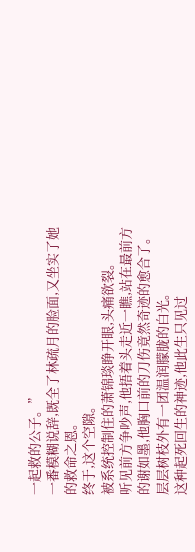一起救的公子。”
一番模糊说辞,既全了林疏月的脸面,又坐实了她的救命之恩。
终于,这个空隙。
被系统控制住的萧锦琰睁开眼,头痛欲裂。
听见前方争吵声,他捂着头走近一瞧,站在最前方的谢如墨,他胸口前的刀伤竟然奇迹的愈合了。
层层树枝外有一团温润朦胧的白光。
这种起死回生的神迹,他此生只见过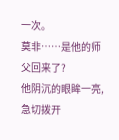一次。
莫非……是他的师父回来了?
他阴沉的眼眸一亮,急切拨开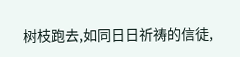树枝跑去,如同日日祈祷的信徒,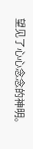望见了心心念念的神明。